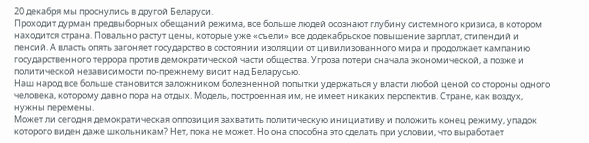20 декабря мы проснулись в другой Беларуси.
Проходит дурман предвыборных обещаний режима, все больше людей осознают глубину системного кризиса, в котором находится страна. Повально растут цены, которые уже «съели» все додекабрьское повышение зарплат, стипендий и пенсий. А власть опять загоняет государство в состоянии изоляции от цивилизованного мира и продолжает кампанию государственного террора против демократической части общества. Угроза потери сначала экономической, а позже и политической независимости по-прежнему висит над Беларусью.
Наш народ все больше становится заложником болезненной попытки удержаться у власти любой ценой со стороны одного человека, которому давно пора на отдых. Модель, построенная им, не имеет никаких перспектив. Стране, как воздух, нужны перемены.
Может ли сегодня демократическая оппозиция захватить политическую инициативу и положить конец режиму, упадок которого виден даже школьникам? Нет, пока не может. Но она способна это сделать при условии, что выработает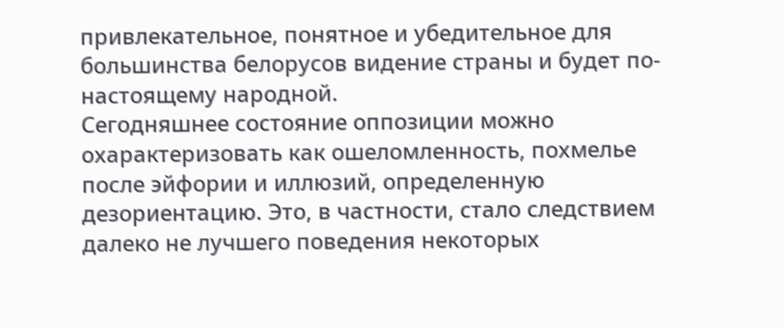привлекательное, понятное и убедительное для большинства белорусов видение страны и будет по-настоящему народной.
Сегодняшнее состояние оппозиции можно охарактеризовать как ошеломленность, похмелье после эйфории и иллюзий, определенную дезориентацию. Это, в частности, стало следствием далеко не лучшего поведения некоторых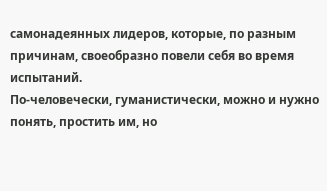самонадеянных лидеров, которые, по разным причинам, своеобразно повели себя во время испытаний.
По-человечески, гуманистически, можно и нужно понять, простить им, но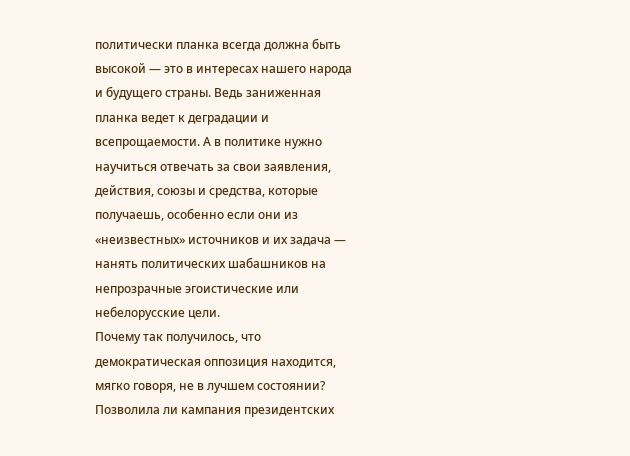политически планка всегда должна быть высокой — это в интересах нашего народа и будущего страны. Ведь заниженная планка ведет к деградации и всепрощаемости. А в политике нужно научиться отвечать за свои заявления, действия, союзы и средства, которые получаешь, особенно если они из «неизвестных» источников и их задача — нанять политических шабашников на непрозрачные эгоистические или небелорусские цели.
Почему так получилось, что демократическая оппозиция находится, мягко говоря, не в лучшем состоянии? Позволила ли кампания президентских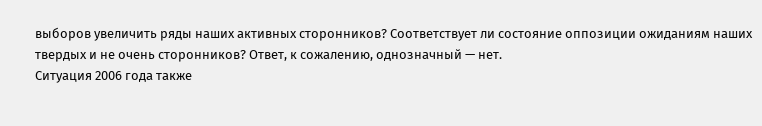выборов увеличить ряды наших активных сторонников? Соответствует ли состояние оппозиции ожиданиям наших твердых и не очень сторонников? Ответ, к сожалению, однозначный — нет.
Ситуация 2006 года также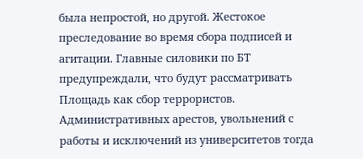была непростой, но другой. Жестокое преследование во время сбора подписей и агитации. Главные силовики по БТ предупреждали, что будут рассматривать Площадь как сбор террористов. Административных арестов, увольнений с работы и исключений из университетов тогда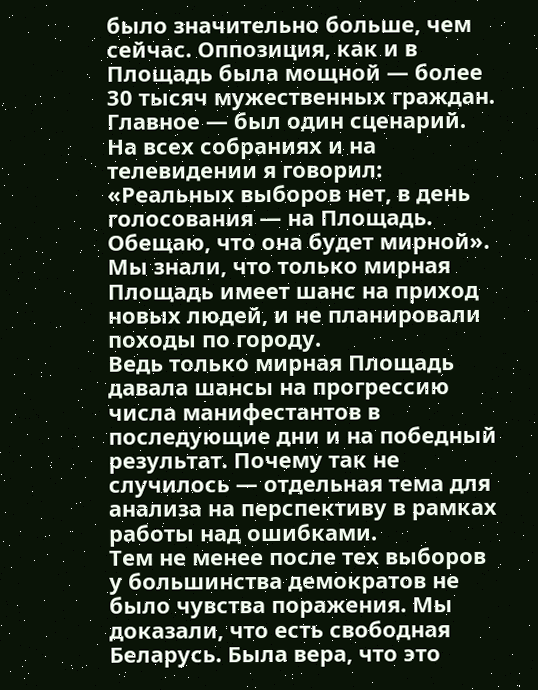было значительно больше, чем сейчас. Оппозиция, как и в
Площадь была мощной — более 30 тысяч мужественных граждан. Главное — был один сценарий. На всех собраниях и на телевидении я говорил: «Реальных выборов нет, в день голосования — на Площадь. Обещаю, что она будет мирной». Мы знали, что только мирная Площадь имеет шанс на приход новых людей, и не планировали походы по городу.
Ведь только мирная Площадь давала шансы на прогрессию числа манифестантов в последующие дни и на победный результат. Почему так не случилось — отдельная тема для анализа на перспективу в рамках работы над ошибками.
Тем не менее после тех выборов у большинства демократов не было чувства поражения. Мы доказали, что есть свободная Беларусь. Была вера, что это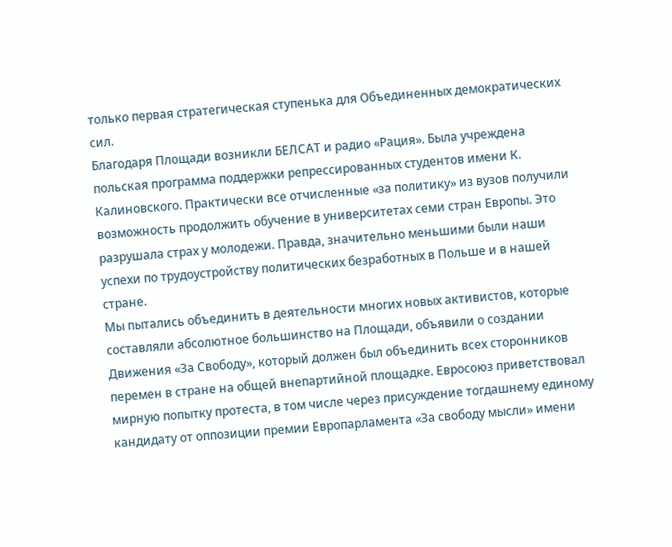только первая стратегическая ступенька для Объединенных демократических сил.
Благодаря Площади возникли БЕЛСАТ и радио «Рация». Была учреждена польская программа поддержки репрессированных студентов имени К. Калиновского. Практически все отчисленные «за политику» из вузов получили возможность продолжить обучение в университетах семи стран Европы. Это разрушала страх у молодежи. Правда, значительно меньшими были наши успехи по трудоустройству политических безработных в Польше и в нашей стране.
Мы пытались объединить в деятельности многих новых активистов, которые составляли абсолютное большинство на Площади, объявили о создании Движения «За Свободу», который должен был объединить всех сторонников перемен в стране на общей внепартийной площадке. Евросоюз приветствовал мирную попытку протеста, в том числе через присуждение тогдашнему единому кандидату от оппозиции премии Европарламента «За свободу мысли» имени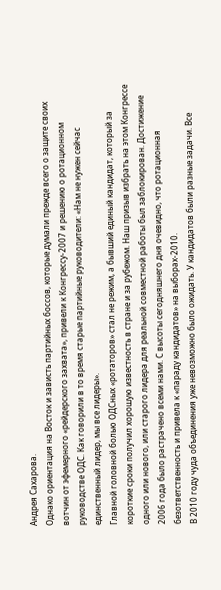Андрея Сахарова.
Однако ориентация на Восток и зависть партийных боссов, которые думали прежде всего о защите своих вотчин от эфемерного «рейдерского захвата», привели к Конгрессу-2007 и решению о ротационном руководстве ОДС. Как говорили в то время старые партийные руководители: «Нам не нужен сейчас единственный лидер, мы все лидеры».
Главной головной болью ОДСных «ротаторов» стал не режим, а бывший единый кандидат, который за короткие сроки получил хорошую известность в стране и за рубежом. Наш призыв избрать на этом Конгрессе одного или нового, или старого лидера для реальной совместной работы был заблокирован. Достижение 2006 года было растрачено всеми нами. С высоты сегодняшнего дня очевидно, что ротационная безответственность и привела к «параду кандидатов» на выборах-2010.
В 2010 году чуда объединения уже невозможно было ожидать. У кандидатов были разные задачи. Все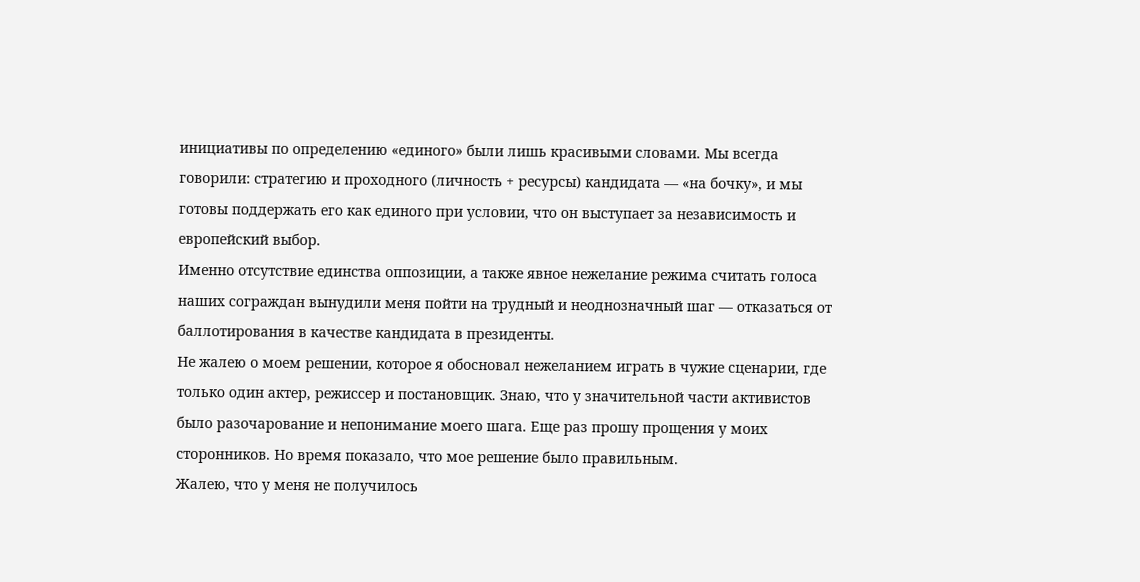инициативы по определению «единого» были лишь красивыми словами. Мы всегда говорили: стратегию и проходного (личность + ресурсы) кандидата — «на бочку», и мы готовы поддержать его как единого при условии, что он выступает за независимость и европейский выбор.
Именно отсутствие единства оппозиции, а также явное нежелание режима считать голоса наших сограждан вынудили меня пойти на трудный и неоднозначный шаг — отказаться от баллотирования в качестве кандидата в президенты.
Не жалею о моем решении, которое я обосновал нежеланием играть в чужие сценарии, где только один актер, режиссер и постановщик. Знаю, что у значительной части активистов было разочарование и непонимание моего шага. Еще раз прошу прощения у моих сторонников. Но время показало, что мое решение было правильным.
Жалею, что у меня не получилось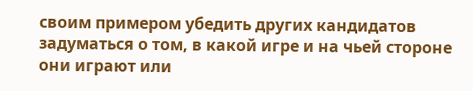своим примером убедить других кандидатов задуматься о том, в какой игре и на чьей стороне они играют или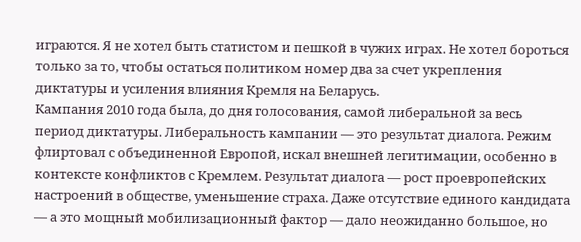играются. Я не хотел быть статистом и пешкой в чужих играх. Не хотел бороться только за то, чтобы остаться политиком номер два за счет укрепления диктатуры и усиления влияния Кремля на Беларусь.
Кампания 2010 года была, до дня голосования, самой либеральной за весь период диктатуры. Либеральность кампании — это результат диалога. Режим флиртовал с объединенной Европой, искал внешней легитимации, особенно в контексте конфликтов с Кремлем. Результат диалога — рост проевропейских настроений в обществе, уменьшение страха. Даже отсутствие единого кандидата — а это мощный мобилизационный фактор — дало неожиданно большое, но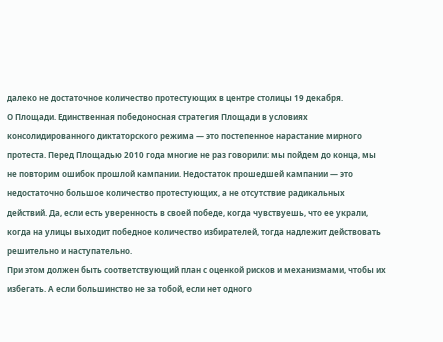далеко не достаточное количество протестующих в центре столицы 19 декабря.
О Площади. Единственная победоносная стратегия Площади в условиях консолидированного диктаторского режима — это постепенное нарастание мирного протеста. Перед Площадью 2010 года многие не раз говорили: мы пойдем до конца, мы не повторим ошибок прошлой кампании. Недостаток прошедшей кампании — это недостаточно большое количество протестующих, а не отсутствие радикальных действий. Да, если есть уверенность в своей победе, когда чувствуешь, что ее украли, когда на улицы выходит победное количество избирателей, тогда надлежит действовать решительно и наступательно.
При этом должен быть соответствующий план с оценкой рисков и механизмами, чтобы их избегать. А если большинство не за тобой, если нет одного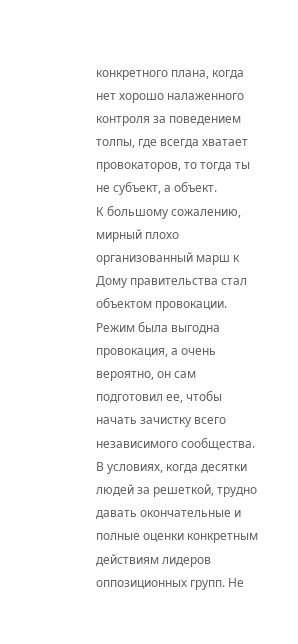конкретного плана, когда нет хорошо налаженного контроля за поведением толпы, где всегда хватает провокаторов, то тогда ты не субъект, а объект.
К большому сожалению, мирный плохо организованный марш к Дому правительства стал объектом провокации. Режим была выгодна провокация, а очень вероятно, он сам подготовил ее, чтобы начать зачистку всего независимого сообщества.
В условиях, когда десятки людей за решеткой, трудно давать окончательные и полные оценки конкретным действиям лидеров оппозиционных групп. Не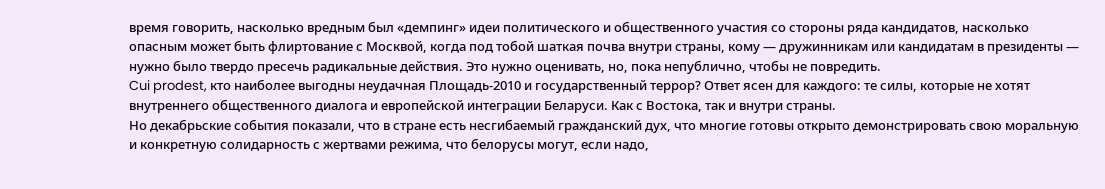время говорить, насколько вредным был «демпинг» идеи политического и общественного участия со стороны ряда кандидатов, насколько опасным может быть флиртование с Москвой, когда под тобой шаткая почва внутри страны, кому — дружинникам или кандидатам в президенты — нужно было твердо пресечь радикальные действия. Это нужно оценивать, но, пока непублично, чтобы не повредить.
Cui prodest, кто наиболее выгодны неудачная Площадь-2010 и государственный террор? Ответ ясен для каждого: те силы, которые не хотят внутреннего общественного диалога и европейской интеграции Беларуси. Как с Востока, так и внутри страны.
Но декабрьские события показали, что в стране есть несгибаемый гражданский дух, что многие готовы открыто демонстрировать свою моральную и конкретную солидарность с жертвами режима, что белорусы могут, если надо,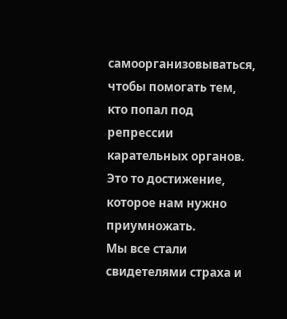самоорганизовываться, чтобы помогать тем, кто попал под репрессии карательных органов. Это то достижение, которое нам нужно приумножать.
Мы все стали свидетелями страха и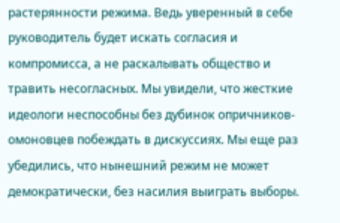растерянности режима. Ведь уверенный в себе руководитель будет искать согласия и компромисса, а не раскалывать общество и травить несогласных. Мы увидели, что жесткие идеологи неспособны без дубинок опричников-омоновцев побеждать в дискуссиях. Мы еще раз убедились, что нынешний режим не может демократически, без насилия выиграть выборы.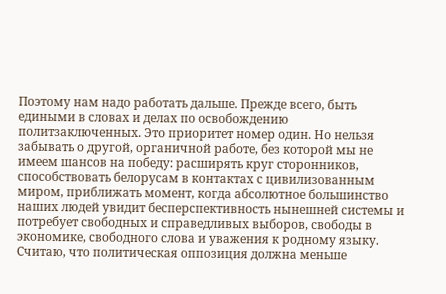Поэтому нам надо работать дальше. Прежде всего, быть едиными в словах и делах по освобождению политзаключенных. Это приоритет номер один. Но нельзя забывать о другой, органичной работе, без которой мы не имеем шансов на победу: расширять круг сторонников, способствовать белорусам в контактах с цивилизованным миром, приближать момент, когда абсолютное большинство наших людей увидит бесперспективность нынешней системы и потребует свободных и справедливых выборов, свободы в экономике, свободного слова и уважения к родному языку.
Считаю, что политическая оппозиция должна меньше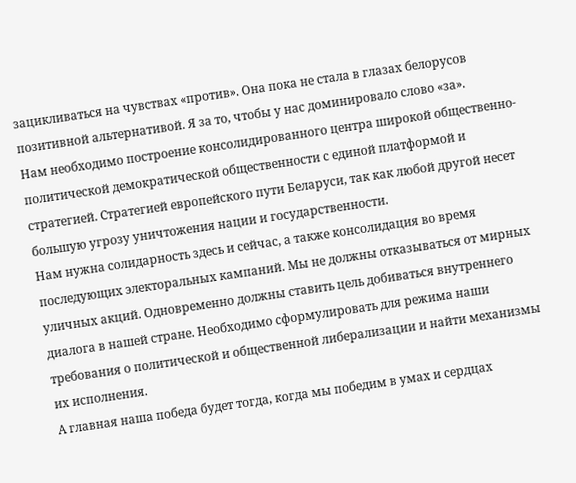зацикливаться на чувствах «против». Она пока не стала в глазах белорусов позитивной альтернативой. Я за то, чтобы у нас доминировало слово «за».
Нам необходимо построение консолидированного центра широкой общественно-политической демократической общественности с единой платформой и стратегией. Стратегией европейского пути Беларуси, так как любой другой несет большую угрозу уничтожения нации и государственности.
Нам нужна солидарность здесь и сейчас, а также консолидация во время последующих электоральных кампаний. Мы не должны отказываться от мирных уличных акций. Одновременно должны ставить цель добиваться внутреннего диалога в нашей стране. Необходимо сформулировать для режима наши требования о политической и общественной либерализации и найти механизмы их исполнения.
А главная наша победа будет тогда, когда мы победим в умах и сердцах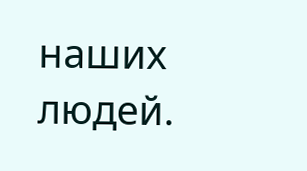наших людей.